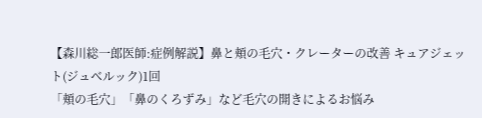【森川総一郎医師:症例解説】鼻と頬の毛穴・クレーターの改善 キュアジェット(ジュベルック)1回
「頬の毛穴」「鼻のくろずみ」など毛穴の開きによるお悩み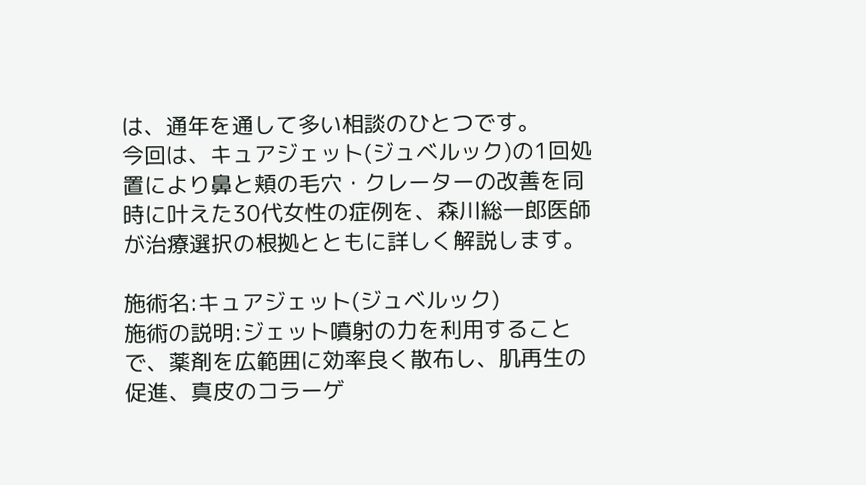は、通年を通して多い相談のひとつです。
今回は、キュアジェット(ジュベルック)の1回処置により鼻と頬の毛穴・クレーターの改善を同時に叶えた30代女性の症例を、森川総一郎医師が治療選択の根拠とともに詳しく解説します。

施術名:キュアジェット(ジュベルック)
施術の説明:ジェット噴射の力を利用することで、薬剤を広範囲に効率良く散布し、肌再生の促進、真皮のコラーゲ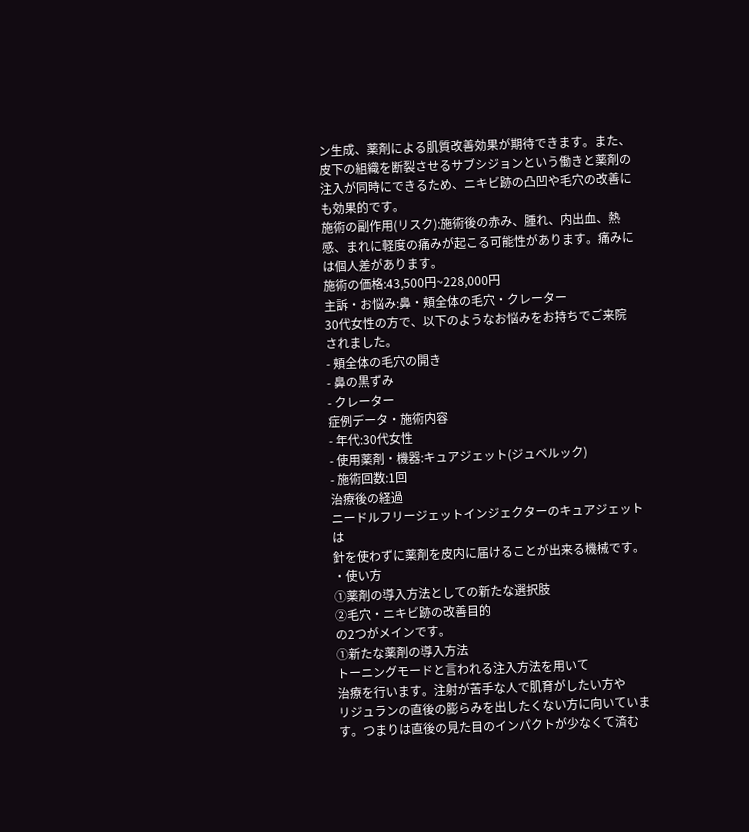ン生成、薬剤による肌質改善効果が期待できます。また、皮下の組織を断裂させるサブシジョンという働きと薬剤の注入が同時にできるため、ニキビ跡の凸凹や毛穴の改善にも効果的です。
施術の副作用(リスク):施術後の赤み、腫れ、内出血、熱感、まれに軽度の痛みが起こる可能性があります。痛みには個人差があります。
施術の価格:43,500円~228,000円
主訴・お悩み:鼻・頬全体の毛穴・クレーター
30代女性の方で、以下のようなお悩みをお持ちでご来院されました。
- 頬全体の毛穴の開き
- 鼻の黒ずみ
- クレーター
症例データ・施術内容
- 年代:30代女性
- 使用薬剤・機器:キュアジェット(ジュベルック)
- 施術回数:1回
治療後の経過
ニードルフリージェットインジェクターのキュアジェットは
針を使わずに薬剤を皮内に届けることが出来る機械です。
・使い方
①薬剤の導入方法としての新たな選択肢
②毛穴・ニキビ跡の改善目的
の2つがメインです。
①新たな薬剤の導入方法
トーニングモードと言われる注入方法を用いて
治療を行います。注射が苦手な人で肌育がしたい方や
リジュランの直後の膨らみを出したくない方に向いています。つまりは直後の見た目のインパクトが少なくて済む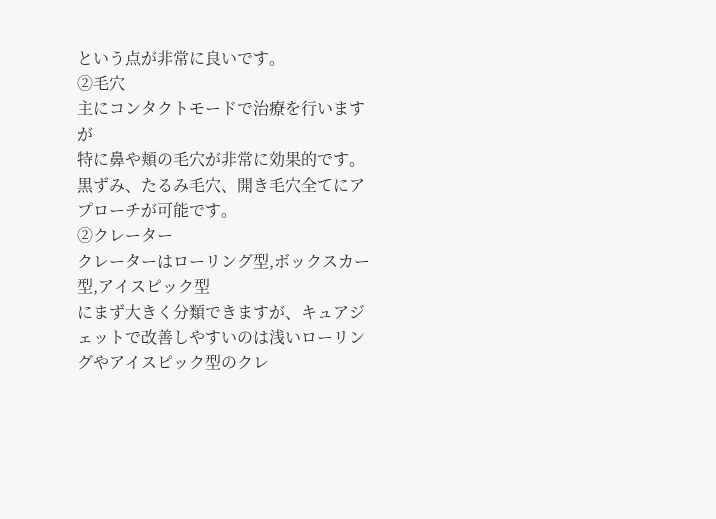という点が非常に良いです。
②毛穴
主にコンタクトモードで治療を行いますが
特に鼻や頬の毛穴が非常に効果的です。
黒ずみ、たるみ毛穴、開き毛穴全てにアプローチが可能です。
②クレーター
クレーターはローリング型,ボックスカー型,アイスピック型
にまず大きく分類できますが、キュアジェットで改善しやすいのは浅いローリングやアイスピック型のクレ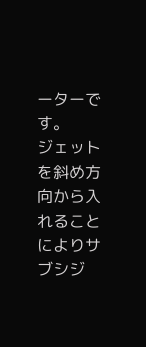ーターです。
ジェットを斜め方向から入れることによりサブシジ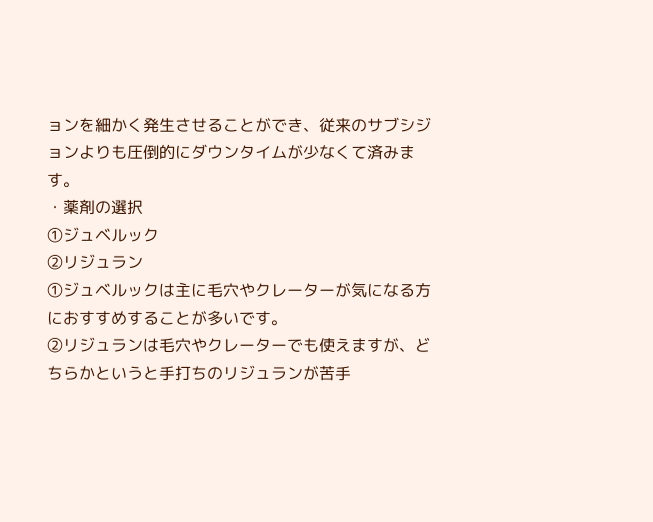ョンを細かく発生させることができ、従来のサブシジョンよりも圧倒的にダウンタイムが少なくて済みます。
・薬剤の選択
①ジュベルック
②リジュラン
①ジュベルックは主に毛穴やクレーターが気になる方におすすめすることが多いです。
②リジュランは毛穴やクレーターでも使えますが、どちらかというと手打ちのリジュランが苦手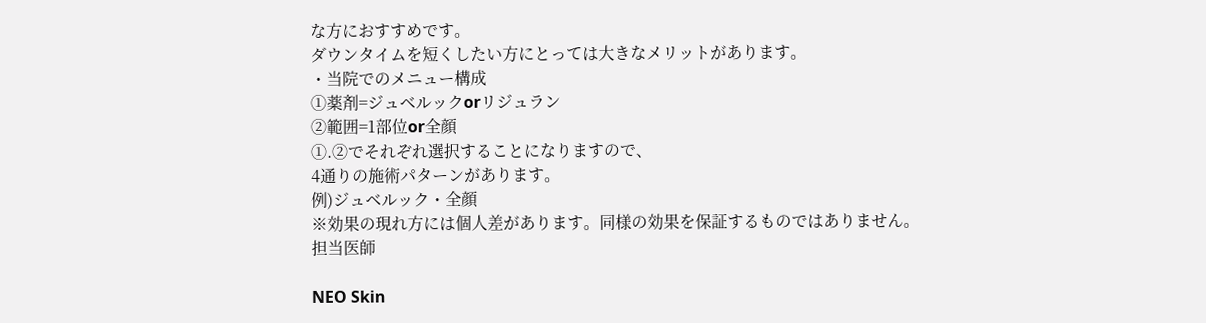な方におすすめです。
ダウンタイムを短くしたい方にとっては大きなメリットがあります。
・当院でのメニュー構成
①薬剤=ジュベルックorリジュラン
②範囲=1部位or全顔
①.②でそれぞれ選択することになりますので、
4通りの施術パターンがあります。
例)ジュベルック・全顔
※効果の現れ方には個人差があります。同様の効果を保証するものではありません。
担当医師

NEO Skin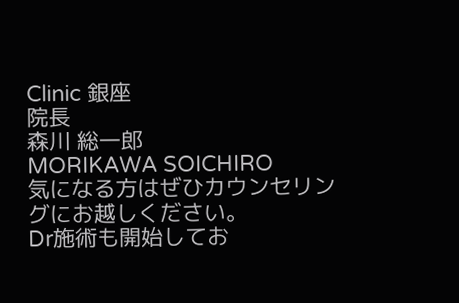Clinic 銀座
院長
森川 総一郎
MORIKAWA SOICHIRO
気になる方はぜひカウンセリングにお越しください。
Dr施術も開始してお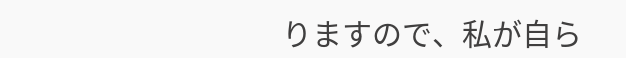りますので、私が自ら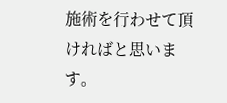施術を行わせて頂ければと思います。